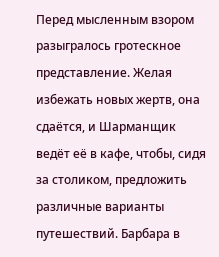Перед мысленным взором разыгралось гротескное представление. Желая избежать новых жертв, она сдаётся, и Шарманщик ведёт её в кафе, чтобы, сидя за столиком, предложить различные варианты путешествий. Барбара в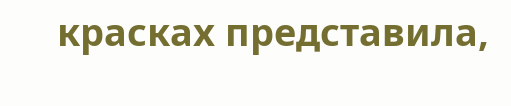красках представила,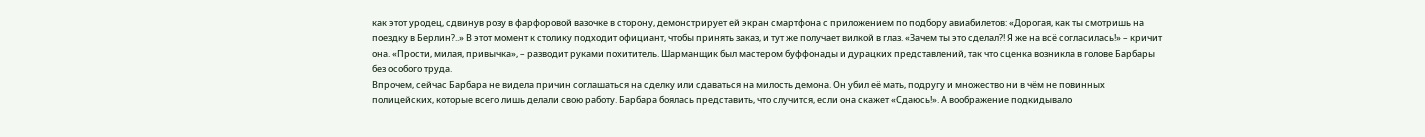как этот уродец, сдвинув розу в фарфоровой вазочке в сторону, демонстрирует ей экран смартфона с приложением по подбору авиабилетов: «Дорогая, как ты смотришь на поездку в Берлин?..» В этот момент к столику подходит официант, чтобы принять заказ, и тут же получает вилкой в глаз. «Зачем ты это сделал?! Я же на всё согласилась!» – кричит она. «Прости, милая, привычка», – разводит руками похититель. Шарманщик был мастером буффонады и дурацких представлений, так что сценка возникла в голове Барбары без особого труда.
Впрочем, сейчас Барбара не видела причин соглашаться на сделку или сдаваться на милость демона. Он убил её мать, подругу и множество ни в чём не повинных полицейских, которые всего лишь делали свою работу. Барбара боялась представить, что случится, если она скажет «Сдаюсь!». А воображение подкидывало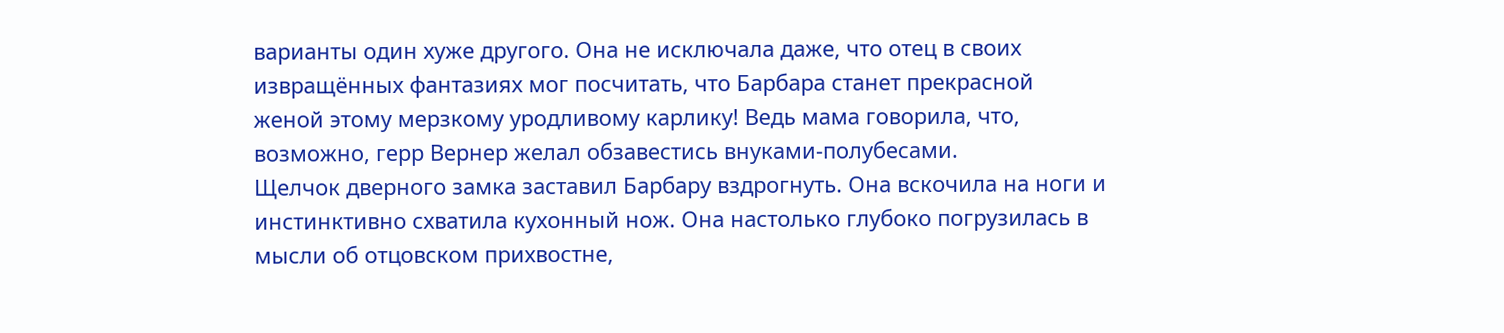варианты один хуже другого. Она не исключала даже, что отец в своих извращённых фантазиях мог посчитать, что Барбара станет прекрасной женой этому мерзкому уродливому карлику! Ведь мама говорила, что, возможно, герр Вернер желал обзавестись внуками-полубесами.
Щелчок дверного замка заставил Барбару вздрогнуть. Она вскочила на ноги и инстинктивно схватила кухонный нож. Она настолько глубоко погрузилась в мысли об отцовском прихвостне,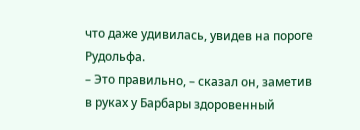что даже удивилась, увидев на пороге Рудольфа.
– Это правильно, – сказал он, заметив в руках у Барбары здоровенный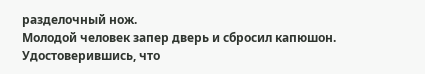разделочный нож.
Молодой человек запер дверь и сбросил капюшон. Удостоверившись, что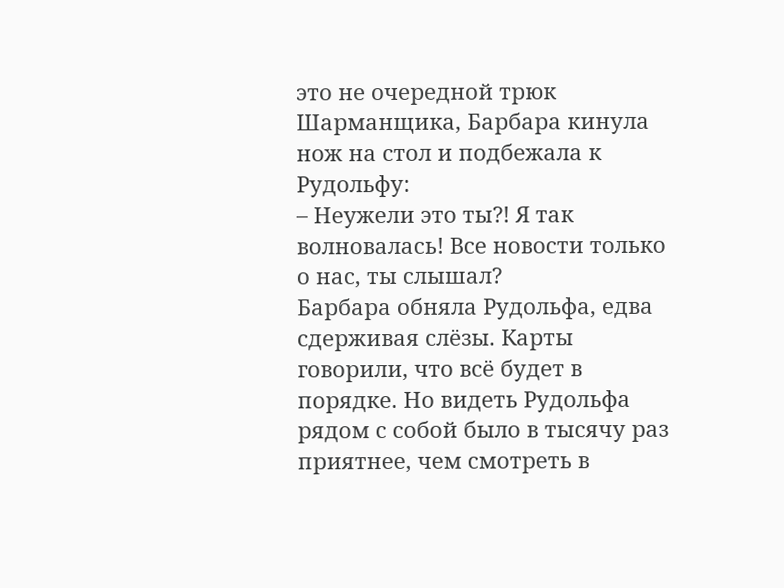это не очередной трюк Шарманщика, Барбара кинула нож на стол и подбежала к Рудольфу:
– Неужели это ты?! Я так волновалась! Все новости только о нас, ты слышал?
Барбара обняла Рудольфа, едва сдерживая слёзы. Карты говорили, что всё будет в порядке. Но видеть Рудольфа рядом с собой было в тысячу раз приятнее, чем смотреть в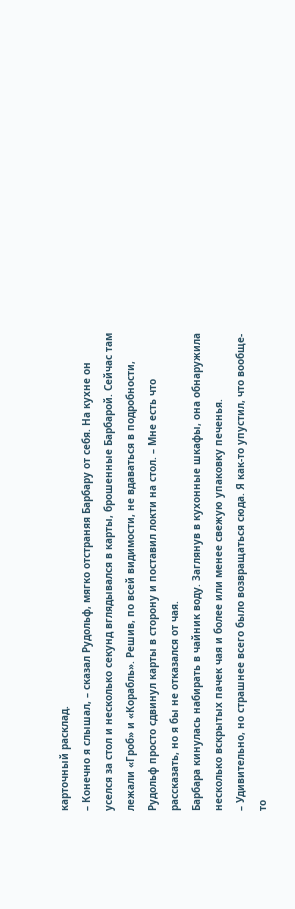карточный расклад.
– Конечно я слышал, – сказал Рудольф, мягко отстраняя Барбару от себя. На кухне он уселся за стол и несколько секунд вглядывался в карты, брошенные Барбарой. Сейчас там лежали «Гроб» и «Корабль». Решив, по всей видимости, не вдаваться в подробности, Рудольф просто сдвинул карты в сторону и поставил локти на стол. – Мне есть что рассказать, но я бы не отказался от чая.
Барбара кинулась набирать в чайник воду. Заглянув в кухонные шкафы, она обнаружила несколько вскрытых пачек чая и более или менее свежую упаковку печенья.
– Удивительно, но страшнее всего было возвращаться сюда. Я как-то упустил, что вообще-то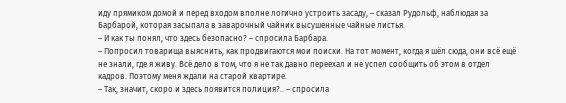иду прямиком домой и перед входом вполне логично устроить засаду, – сказал Рудольф, наблюдая за Барбарой, которая засыпала в заварочный чайник высушенные чайные листья.
– И как ты понял, что здесь безопасно? – спросила Барбара.
– Попросил товарища выяснить, как продвигаются мои поиски. На тот момент, когда я шёл сюда, они всё ещё не знали, где я живу. Всё дело в том, что я не так давно переехал и не успел сообщить об этом в отдел кадров. Поэтому меня ждали на старой квартире.
– Так, значит, скоро и здесь появится полиция?.. – спросила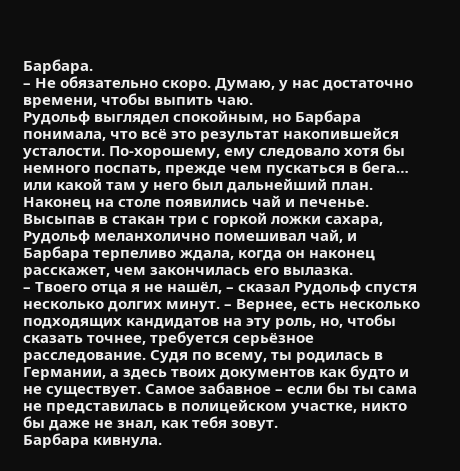Барбара.
– Не обязательно скоро. Думаю, у нас достаточно времени, чтобы выпить чаю.
Рудольф выглядел спокойным, но Барбара понимала, что всё это результат накопившейся усталости. По-хорошему, ему следовало хотя бы немного поспать, прежде чем пускаться в бега… или какой там у него был дальнейший план.
Наконец на столе появились чай и печенье. Высыпав в стакан три с горкой ложки сахара, Рудольф меланхолично помешивал чай, и Барбара терпеливо ждала, когда он наконец расскажет, чем закончилась его вылазка.
– Твоего отца я не нашёл, – сказал Рудольф спустя несколько долгих минут. – Вернее, есть несколько подходящих кандидатов на эту роль, но, чтобы сказать точнее, требуется серьёзное расследование. Судя по всему, ты родилась в Германии, а здесь твоих документов как будто и не существует. Самое забавное – если бы ты сама не представилась в полицейском участке, никто бы даже не знал, как тебя зовут.
Барбара кивнула.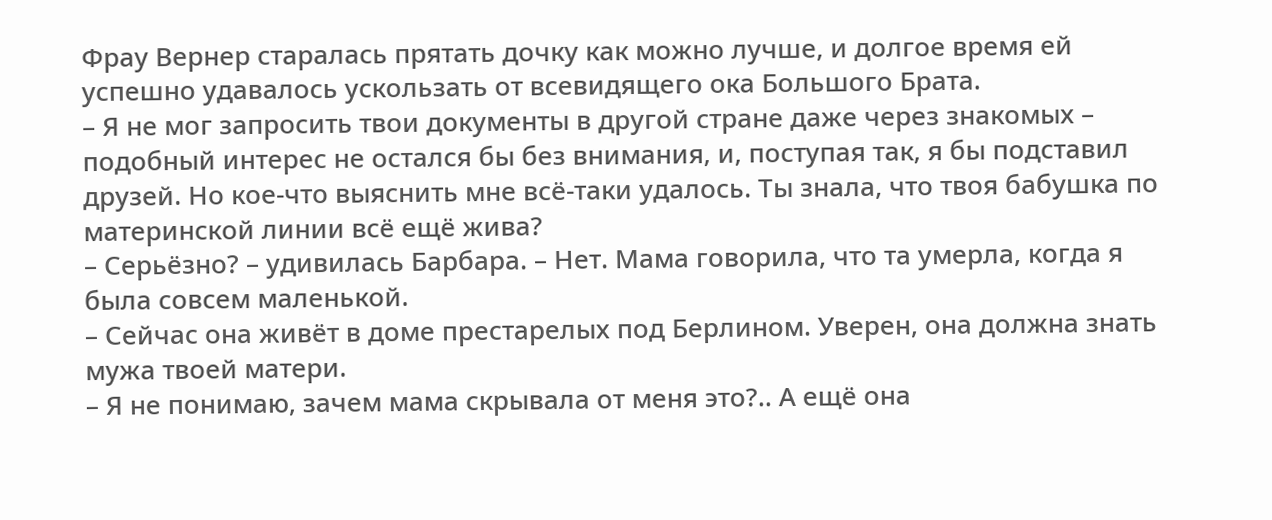Фрау Вернер старалась прятать дочку как можно лучше, и долгое время ей успешно удавалось ускользать от всевидящего ока Большого Брата.
– Я не мог запросить твои документы в другой стране даже через знакомых – подобный интерес не остался бы без внимания, и, поступая так, я бы подставил друзей. Но кое-что выяснить мне всё-таки удалось. Ты знала, что твоя бабушка по материнской линии всё ещё жива?
– Серьёзно? – удивилась Барбара. – Нет. Мама говорила, что та умерла, когда я была совсем маленькой.
– Сейчас она живёт в доме престарелых под Берлином. Уверен, она должна знать мужа твоей матери.
– Я не понимаю, зачем мама скрывала от меня это?.. А ещё она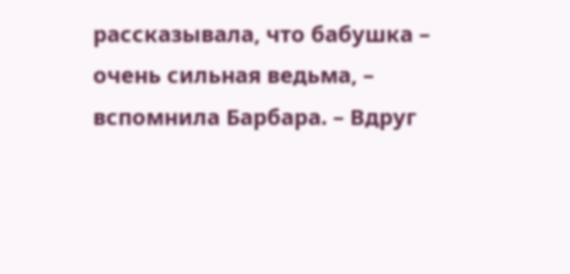рассказывала, что бабушка – очень сильная ведьма, – вспомнила Барбара. – Вдруг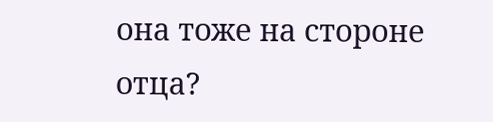она тоже на стороне отца?